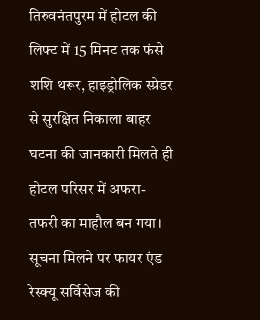तिरुवनंतपुरम में होटल की लिफ्ट में 15 मिनट तक फंसे शशि थरूर, हाइड्रोलिक स्प्रेडर से सुरक्षित निकाला बाहर
घटना की जानकारी मिलते ही होटल परिसर में अफरा-तफरी का माहौल बन गया। सूचना मिलने पर फायर एंड रेस्क्यू सर्विसेज की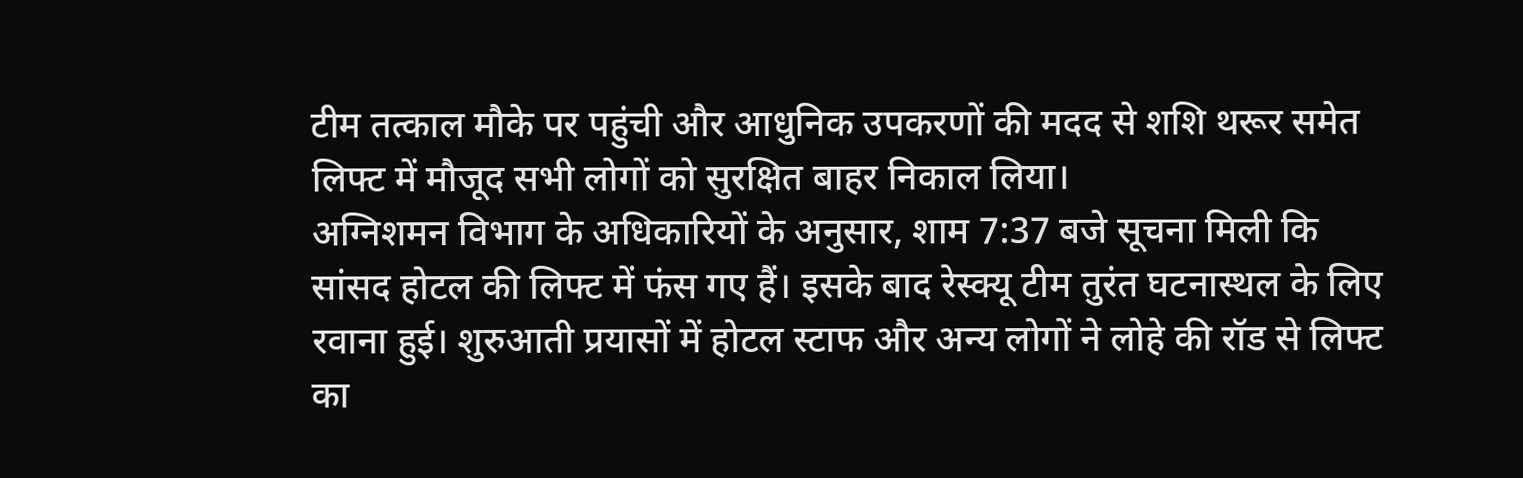टीम तत्काल मौके पर पहुंची और आधुनिक उपकरणों की मदद से शशि थरूर समेत लिफ्ट में मौजूद सभी लोगों को सुरक्षित बाहर निकाल लिया।
अग्निशमन विभाग के अधिकारियों के अनुसार, शाम 7:37 बजे सूचना मिली कि सांसद होटल की लिफ्ट में फंस गए हैं। इसके बाद रेस्क्यू टीम तुरंत घटनास्थल के लिए रवाना हुई। शुरुआती प्रयासों में होटल स्टाफ और अन्य लोगों ने लोहे की रॉड से लिफ्ट का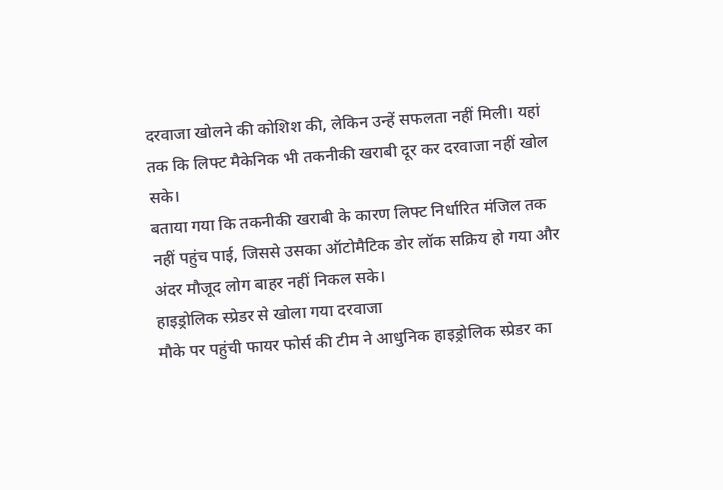दरवाजा खोलने की कोशिश की, लेकिन उन्हें सफलता नहीं मिली। यहां तक कि लिफ्ट मैकेनिक भी तकनीकी खराबी दूर कर दरवाजा नहीं खोल सके।
बताया गया कि तकनीकी खराबी के कारण लिफ्ट निर्धारित मंजिल तक नहीं पहुंच पाई, जिससे उसका ऑटोमैटिक डोर लॉक सक्रिय हो गया और अंदर मौजूद लोग बाहर नहीं निकल सके।
हाइड्रोलिक स्प्रेडर से खोला गया दरवाजा
मौके पर पहुंची फायर फोर्स की टीम ने आधुनिक हाइड्रोलिक स्प्रेडर का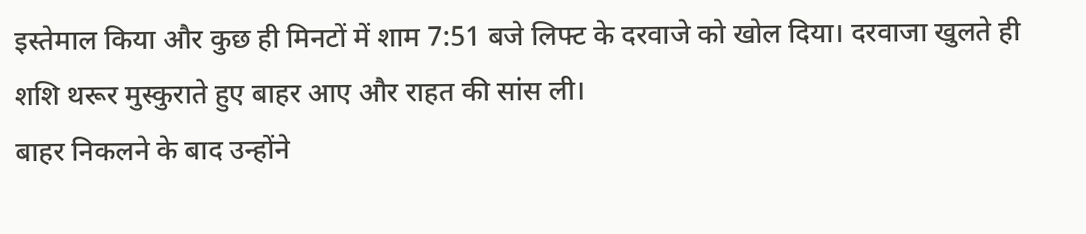इस्तेमाल किया और कुछ ही मिनटों में शाम 7:51 बजे लिफ्ट के दरवाजे को खोल दिया। दरवाजा खुलते ही शशि थरूर मुस्कुराते हुए बाहर आए और राहत की सांस ली।
बाहर निकलने के बाद उन्होंने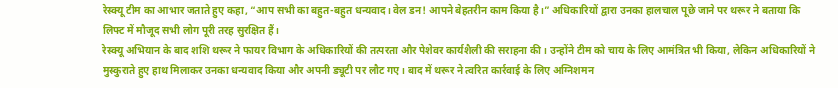रेस्क्यू टीम का आभार जताते हुए कहा, “आप सभी का बहुत-बहुत धन्यवाद। वेल डन! आपने बेहतरीन काम किया है।” अधिकारियों द्वारा उनका हालचाल पूछे जाने पर थरूर ने बताया कि लिफ्ट में मौजूद सभी लोग पूरी तरह सुरक्षित हैं।
रेस्क्यू अभियान के बाद शशि थरूर ने फायर विभाग के अधिकारियों की तत्परता और पेशेवर कार्यशैली की सराहना की। उन्होंने टीम को चाय के लिए आमंत्रित भी किया, लेकिन अधिकारियों ने मुस्कुराते हुए हाथ मिलाकर उनका धन्यवाद किया और अपनी ड्यूटी पर लौट गए। बाद में थरूर ने त्वरित कार्रवाई के लिए अग्निशमन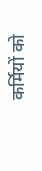कर्मियों को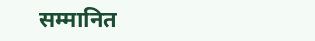सम्मानित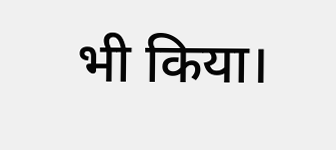भी किया।